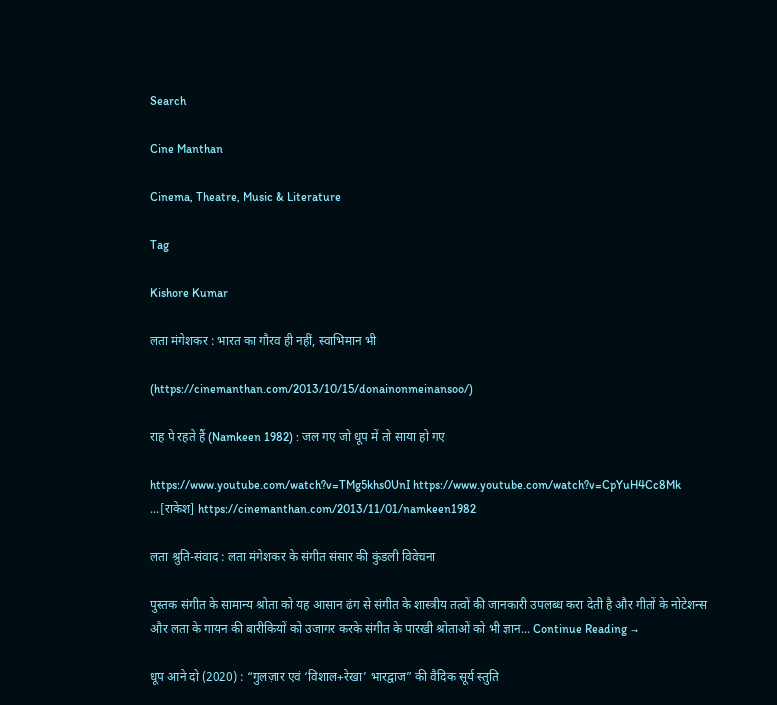Search

Cine Manthan

Cinema, Theatre, Music & Literature

Tag

Kishore Kumar

लता मंगेशकर : भारत का गौरव ही नहीं, स्वाभिमान भी

(https://cinemanthan.com/2013/10/15/donainonmeinansoo/)

राह पे रहते हैं (Namkeen 1982) : जल गए जो धूप में तो साया हो गए

https://www.youtube.com/watch?v=TMg5khs0UnI https://www.youtube.com/watch?v=CpYuH4Cc8Mk ...[राकेश] https://cinemanthan.com/2013/11/01/namkeen1982

लता श्रुति-संवाद : लता मंगेशकर के संगीत संसार की कुंडली विवेचना

पुस्तक संगीत के सामान्य श्रोता को यह आसान ढंग से संगीत के शास्त्रीय तत्वों की जानकारी उपलब्ध करा देती है और गीतों के नोटेशन्स और लता के गायन की बारीकियों को उजागर करके संगीत के पारखी श्रोताओं को भी ज्ञान... Continue Reading →

धूप आने दो (2020) : “गुलज़ार एवं ‘विशाल+रेखा’ भारद्वाज” की वैदिक सूर्य स्तुति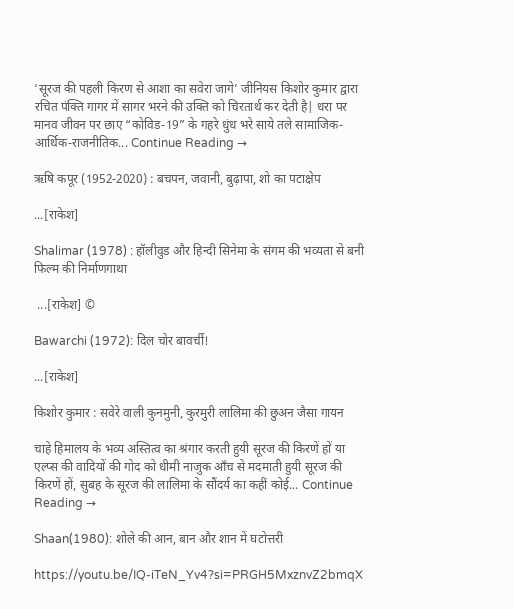‘सूरज की पहली किरण से आशा का सवेरा जागे’ जीनियस किशोर कुमार द्वारा रचित पंक्ति गागर में सागर भरने की उक्ति को चिरतार्थ कर देती है| धरा पर मानव जीवन पर छाए “कोविड-19” के गहरे धुंध भरे साये तले सामाजिक-आर्थिक-राजनीतिक... Continue Reading →

ऋषि कपूर (1952-2020) : बचपन, जवानी, बुढ़ापा, शो का पटाक्षेप

...[राकेश]

Shalimar (1978) : हॉलीवुड और हिन्दी सिनेमा के संगम की भव्यता से बनी फिल्म की निर्माणगाथा

 ...[राकेश] ©

Bawarchi (1972): दिल चोर बावर्ची!

...[राकेश]

किशोर कुमार : सवेरे वाली कुनमुनी, कुरमुरी लालिमा की छुअन जैसा गायन

चाहे हिमालय के भव्य अस्तित्व का श्रंगार करती हुयी सूरज की किरणें हों या एल्प्स की वादियों की गोद को धीमी नाजुक आँच से मदमाती हुयी सूरज की किरणें हों, सुबह के सूरज की लालिमा के सौंदर्य का कहीं कोई... Continue Reading →

Shaan(1980): शोले की आन, बान और शान में घटोत्तरी

https://youtu.be/IQ-iTeN_Yv4?si=PRGH5MxznvZ2bmqX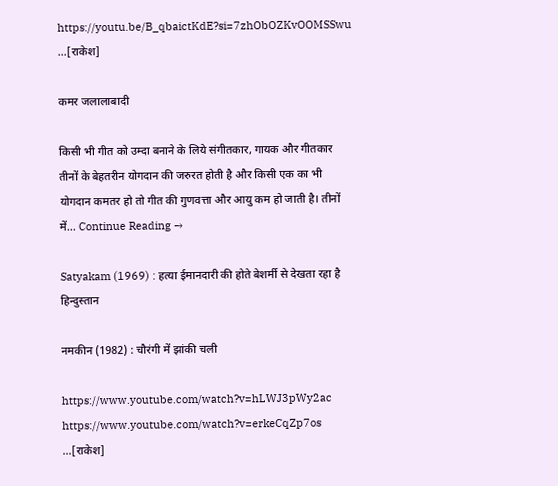https://youtu.be/B_qbaictKdE?si=7zhObOZKvOOMSSwu ...[राकेश]

कमर जलालाबादी

किसी भी गीत को उम्दा बनाने के लिये संगीतकार, गायक और गीतकार तीनों के बेहतरीन योगदान की जरुरत होती है और किसी एक का भी योगदान कमतर हो तो गीत की गुणवत्ता और आयु कम हो जाती है। तीनों में... Continue Reading →

Satyakam (1969) : हत्या ईमानदारी की होते बेशर्मी से देखता रहा है हिन्दुस्तान

नमकीन (1982) : चौरंगी में झांकी चली

https://www.youtube.com/watch?v=hLWJ3pWy2ac https://www.youtube.com/watch?v=erkeCqZp7os …[राकेश]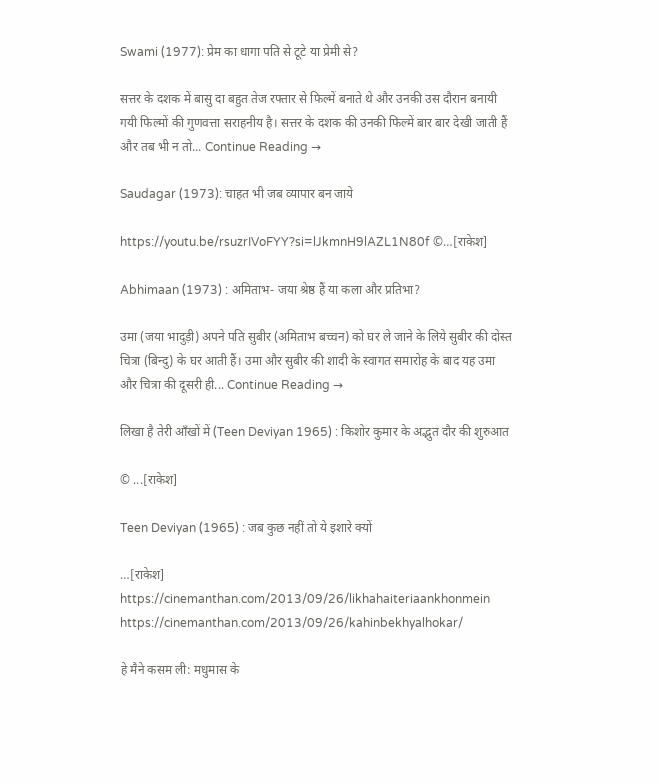Swami (1977): प्रेम का धागा पति से टूटे या प्रेमी से?

सत्तर के दशक में बासु दा बहुत तेज रफ्तार से फिल्में बनाते थे और उनकी उस दौरान बनायी गयी फिल्मों की गुणवत्ता सराहनीय है। सत्तर के दशक की उनकी फिल्में बार बार देखी जाती हैं और तब भी न तो... Continue Reading →

Saudagar (1973): चाहत भी जब व्यापार बन जाये

https://youtu.be/rsuzrIVoFYY?si=lJkmnH9lAZL1N80f ©…[राकेश]

Abhimaan (1973) : अमिताभ- जया श्रेष्ठ हैं या कला और प्रतिभा?

उमा (जया भादुड़ी) अपने पति सुबीर (अमिताभ बच्चन) को घर ले जाने के लिये सुबीर की दोस्त चित्रा (बिन्दु) के घर आती हैं। उमा और सुबीर की शादी के स्वागत समारोह के बाद यह उमा और चित्रा की दूसरी ही... Continue Reading →

लिखा है तेरी आँखों में (Teen Deviyan 1965) : किशोर कुमार के अद्भुत दौर की शुरुआत

© ...[राकेश]

Teen Deviyan (1965) : जब कुछ नहीं तो ये इशारे क्यों

…[राकेश] https://cinemanthan.com/2013/09/26/likhahaiteriaankhonmein https://cinemanthan.com/2013/09/26/kahinbekhyalhokar/

हे मैने कसम ली: मधुमास के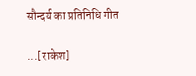सौन्दर्य का प्रतिनिधि गीत

...[राकेश]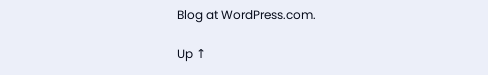Blog at WordPress.com.

Up ↑